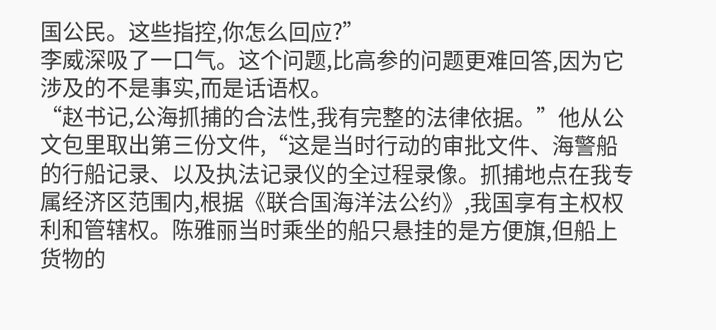国公民。这些指控,你怎么回应?”
李威深吸了一口气。这个问题,比高参的问题更难回答,因为它涉及的不是事实,而是话语权。
“赵书记,公海抓捕的合法性,我有完整的法律依据。”他从公文包里取出第三份文件,“这是当时行动的审批文件、海警船的行船记录、以及执法记录仪的全过程录像。抓捕地点在我专属经济区范围内,根据《联合国海洋法公约》,我国享有主权权利和管辖权。陈雅丽当时乘坐的船只悬挂的是方便旗,但船上货物的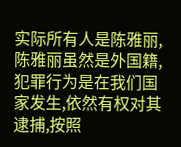实际所有人是陈雅丽,陈雅丽虽然是外国籍,犯罪行为是在我们国家发生,依然有权对其逮捕,按照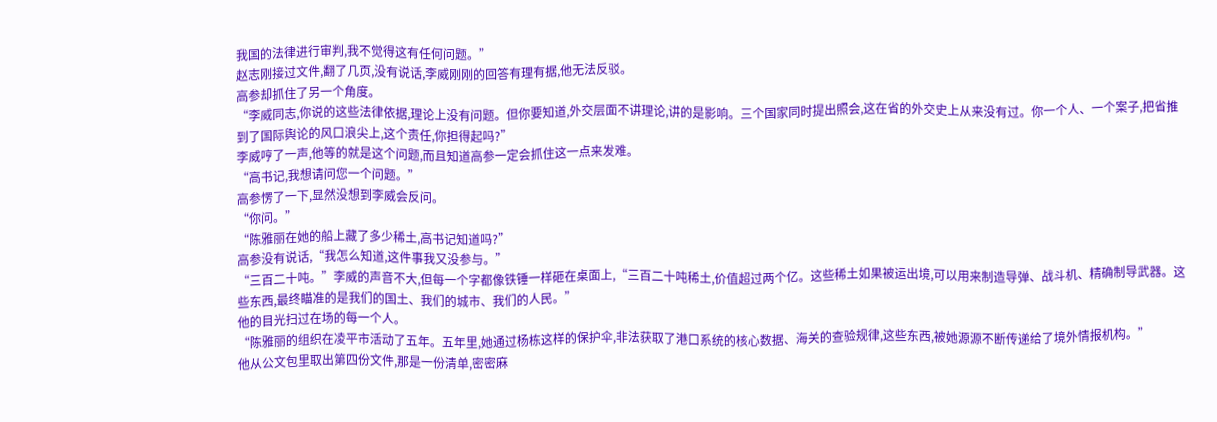我国的法律进行审判,我不觉得这有任何问题。”
赵志刚接过文件,翻了几页,没有说话,李威刚刚的回答有理有据,他无法反驳。
高参却抓住了另一个角度。
“李威同志,你说的这些法律依据,理论上没有问题。但你要知道,外交层面不讲理论,讲的是影响。三个国家同时提出照会,这在省的外交史上从来没有过。你一个人、一个案子,把省推到了国际舆论的风口浪尖上,这个责任,你担得起吗?”
李威哼了一声,他等的就是这个问题,而且知道高参一定会抓住这一点来发难。
“高书记,我想请问您一个问题。”
高参愣了一下,显然没想到李威会反问。
“你问。”
“陈雅丽在她的船上藏了多少稀土,高书记知道吗?”
高参没有说话,“我怎么知道,这件事我又没参与。”
“三百二十吨。”李威的声音不大,但每一个字都像铁锤一样砸在桌面上,“三百二十吨稀土,价值超过两个亿。这些稀土如果被运出境,可以用来制造导弹、战斗机、精确制导武器。这些东西,最终瞄准的是我们的国土、我们的城市、我们的人民。”
他的目光扫过在场的每一个人。
“陈雅丽的组织在凌平市活动了五年。五年里,她通过杨栋这样的保护伞,非法获取了港口系统的核心数据、海关的查验规律,这些东西,被她源源不断传递给了境外情报机构。”
他从公文包里取出第四份文件,那是一份清单,密密麻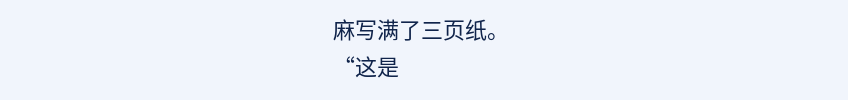麻写满了三页纸。
“这是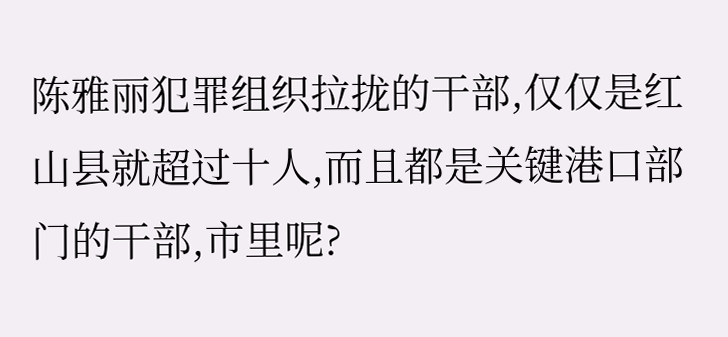陈雅丽犯罪组织拉拢的干部,仅仅是红山县就超过十人,而且都是关键港口部门的干部,市里呢?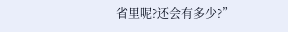省里呢?还会有多少?”